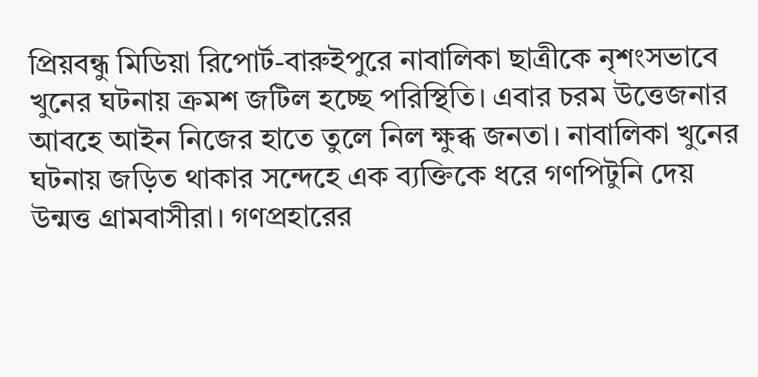প্রিয়বন্ধু মিডিয়া রিপোর্ট-বারুইপুরে নাবালিকা ছাত্রীকে নৃশংসভাবে খুনের ঘটনায় ক্রমশ জটিল হচ্ছে পরিস্থিতি। এবার চরম উত্তেজনার আবহে আইন নিজের হাতে তুলে নিল ক্ষুব্ধ জনতা। নাবালিকা খুনের ঘটনায় জড়িত থাকার সন্দেহে এক ব্যক্তিকে ধরে গণপিটুনি দেয় উন্মত্ত গ্রামবাসীরা। গণপ্রহারের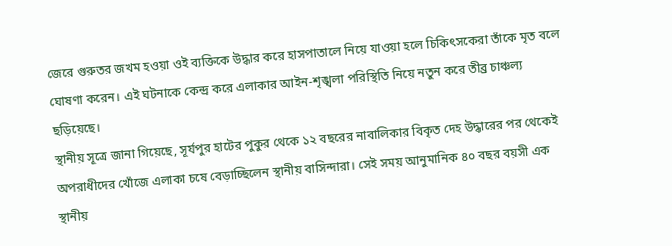জেরে গুরুতর জখম হওয়া ওই ব্যক্তিকে উদ্ধার করে হাসপাতালে নিয়ে যাওয়া হলে চিকিৎসকেরা তাঁকে মৃত বলে ঘোষণা করেন। এই ঘটনাকে কেন্দ্র করে এলাকার আইন-শৃঙ্খলা পরিস্থিতি নিয়ে নতুন করে তীব্র চাঞ্চল্য ছড়িয়েছে।
স্থানীয় সূত্রে জানা গিয়েছে, সূর্যপুর হাটের পুকুর থেকে ১২ বছরের নাবালিকার বিকৃত দেহ উদ্ধারের পর থেকেই অপরাধীদের খোঁজে এলাকা চষে বেড়াচ্ছিলেন স্থানীয় বাসিন্দারা। সেই সময় আনুমানিক ৪০ বছর বয়সী এক স্থানীয়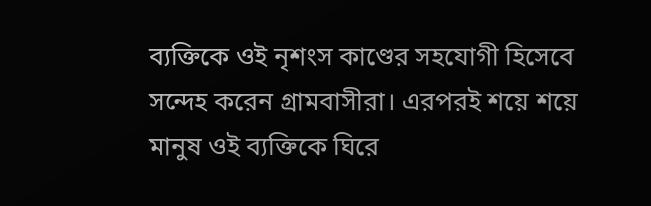ব্যক্তিকে ওই নৃশংস কাণ্ডের সহযোগী হিসেবে সন্দেহ করেন গ্রামবাসীরা। এরপরই শয়ে শয়ে মানুষ ওই ব্যক্তিকে ঘিরে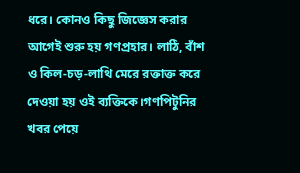ধরে। কোনও কিছু জিজ্ঞেস করার আগেই শুরু হয় গণপ্রহার। লাঠি, বাঁশ ও কিল-চড়-লাথি মেরে রক্তাক্ত করে দেওয়া হয় ওই ব্যক্তিকে।গণপিটুনির খবর পেয়ে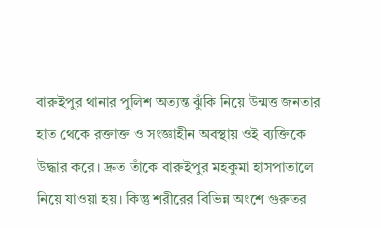বারুইপুর থানার পুলিশ অত্যন্ত ঝুঁকি নিয়ে উন্মত্ত জনতার হাত থেকে রক্তাক্ত ও সংজ্ঞাহীন অবস্থায় ওই ব্যক্তিকে উদ্ধার করে। দ্রুত তাঁকে বারুইপুর মহকুমা হাসপাতালে নিয়ে যাওয়া হয়। কিন্তু শরীরের বিভিন্ন অংশে গুরুতর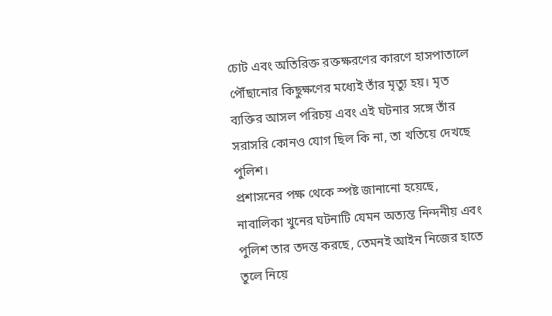চোট এবং অতিরিক্ত রক্তক্ষরণের কারণে হাসপাতালে পৌঁছানোর কিছুক্ষণের মধ্যেই তাঁর মৃত্যু হয়। মৃত ব্যক্তির আসল পরিচয় এবং এই ঘটনার সঙ্গে তাঁর সরাসরি কোনও যোগ ছিল কি না, তা খতিয়ে দেখছে পুলিশ।
প্রশাসনের পক্ষ থেকে স্পষ্ট জানানো হয়েছে, নাবালিকা খুনের ঘটনাটি যেমন অত্যন্ত নিন্দনীয় এবং পুলিশ তার তদন্ত করছে, তেমনই আইন নিজের হাতে তুলে নিয়ে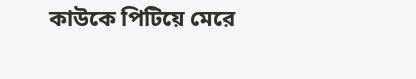কাউকে পিটিয়ে মেরে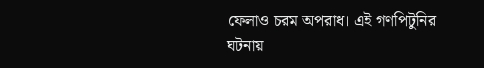ফেলাও চরম অপরাধ। এই গণপিটুনির ঘটনায়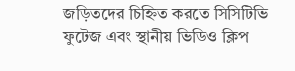জড়িতদের চিহ্নিত করতে সিসিটিভি ফুটেজ এবং স্থানীয় ভিডিও ক্লিপ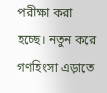পরীক্ষা করা হচ্ছে। নতুন করে গণহিংসা এড়াতে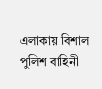এলাকায় বিশাল পুলিশ বাহিনী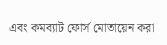এবং কমব্যাট ফোর্স মোতায়েন করা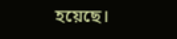হয়েছে।